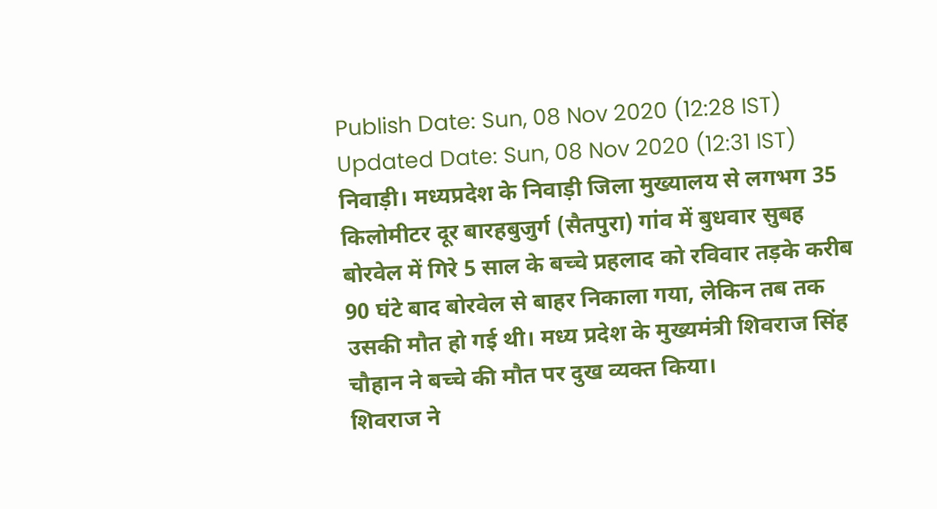Publish Date: Sun, 08 Nov 2020 (12:28 IST)
Updated Date: Sun, 08 Nov 2020 (12:31 IST)
निवाड़ी। मध्यप्रदेश के निवाड़ी जिला मुख्यालय से लगभग 35 किलोमीटर दूर बारहबुजुर्ग (सैतपुरा) गांव में बुधवार सुबह बोरवेल में गिरे 5 साल के बच्चे प्रहलाद को रविवार तड़के करीब 90 घंटे बाद बोरवेल से बाहर निकाला गया, लेकिन तब तक उसकी मौत हो गई थी। मध्य प्रदेश के मुख्यमंत्री शिवराज सिंह चौहान ने बच्चे की मौत पर दुख व्यक्त किया।
शिवराज ने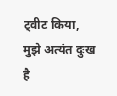ट्वीट किया, मुझे अत्यंत दुःख है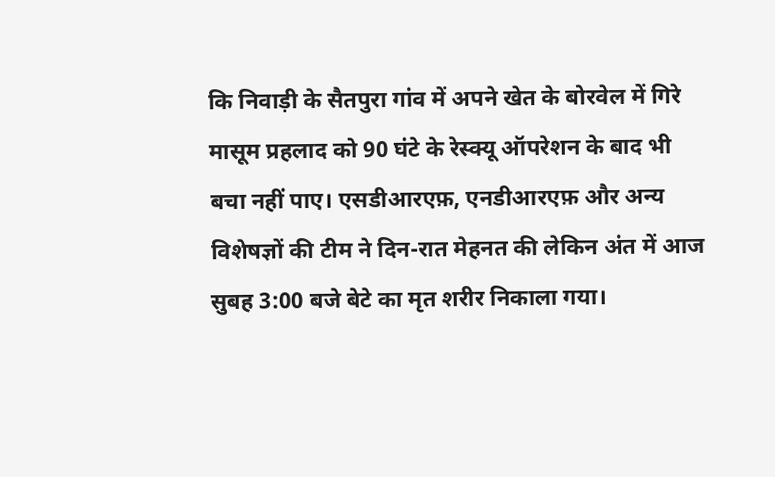कि निवाड़ी के सैतपुरा गांव में अपने खेत के बोरवेल में गिरे मासूम प्रहलाद को 90 घंटे के रेस्क्यू ऑपरेशन के बाद भी बचा नहीं पाए। एसडीआरएफ़, एनडीआरएफ़ और अन्य विशेषज्ञों की टीम ने दिन-रात मेहनत की लेकिन अंत में आज सुबह 3:00 बजे बेटे का मृत शरीर निकाला गया।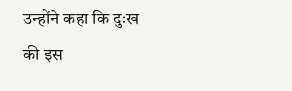उन्होंने कहा कि दुःख की इस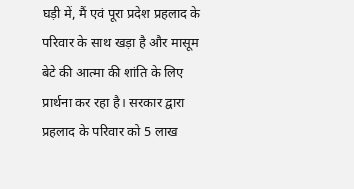घड़ी में, मैं एवं पूरा प्रदेश प्रहलाद के परिवार के साथ खड़ा है और मासूम बेटे की आत्मा की शांति के लिए प्रार्थना कर रहा है। सरकार द्वारा प्रहलाद के परिवार को 5 लाख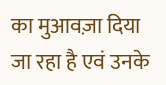का मुआवज़ा दिया जा रहा है एवं उनके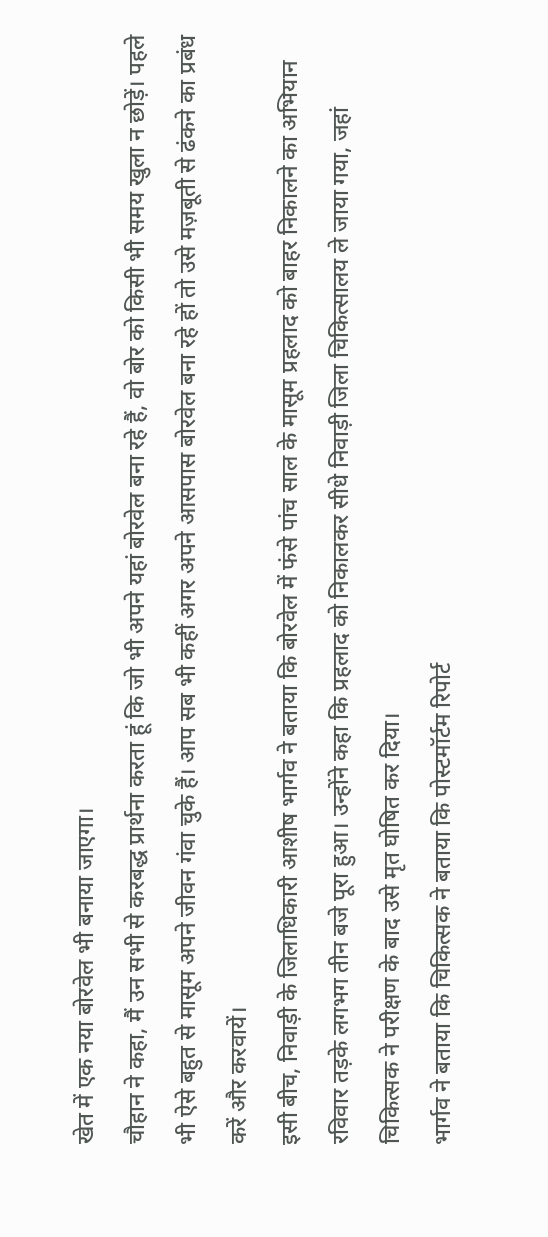खेत में एक नया बोरवेल भी बनाया जाएगा।
चौहान ने कहा, मैं उन सभी से करबद्ध प्रार्थना करता हूं कि जो भी अपने यहां बोरवेल बना रहे हैं, वो बोर को किसी भी समय खुला न छोड़ें। पहले भी ऐसे बहुत से मासूम अपने जीवन गंवा चुके हैं। आप सब भी कहीं अगर अपने आसपास बोरवेल बना रहे हों तो उसे मज़बूती से ढंकने का प्रबंध करें और करवायें।
इसी बीच, निवाड़ी के जिलाधिकारी आशीष भार्गव ने बताया कि बोरवेल में फंसे पांच साल के मासूम प्रहलाद को बाहर निकालने का अभियान रविवार तड़के लगभग तीन बजे पूरा हुआ। उन्होंने कहा कि प्रहलाद को निकालकर सीधे निवाड़ी जिला चिकित्सालय ले जाया गया, जहां चिकित्सक ने परीक्षण के बाद उसे मृत घोषित कर दिया।
भार्गव ने बताया कि चिकित्सक ने बताया कि पोस्टमॉर्टम रिपोर्ट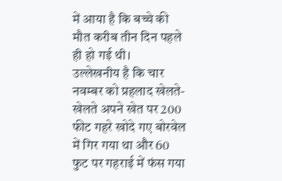में आया है कि बच्चे की मौत करीब तीन दिन पहले ही हो गई थी।
उल्लेखनीय है कि चार नवम्बर को प्रहलाद खेलते-खेलते अपने खेत पर 200 फीट गहरे खोदे गए बोरवेल में गिर गया था और 60 फुट पर गहराई में फंस गया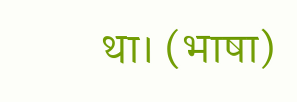था। (भाषा)